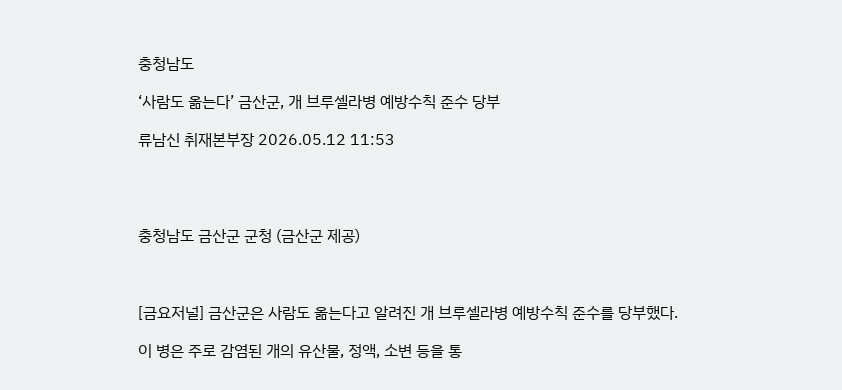충청남도

‘사람도 옮는다’ 금산군, 개 브루셀라병 예방수칙 준수 당부

류남신 취재본부장 2026.05.12 11:53




충청남도 금산군 군청 (금산군 제공)



[금요저널] 금산군은 사람도 옮는다고 알려진 개 브루셀라병 예방수칙 준수를 당부했다.

이 병은 주로 감염된 개의 유산물, 정액, 소변 등을 통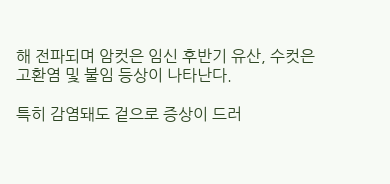해 전파되며 암컷은 임신 후반기 유산, 수컷은 고환염 및 불임 등상이 나타난다.

특히 감염돼도 겉으로 증상이 드러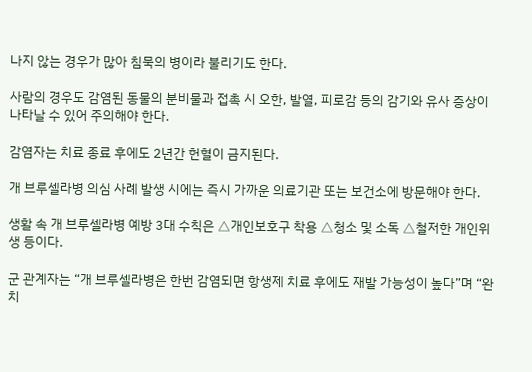나지 않는 경우가 많아 침묵의 병이라 불리기도 한다.

사람의 경우도 감염된 동물의 분비물과 접촉 시 오한, 발열, 피로감 등의 감기와 유사 증상이 나타날 수 있어 주의해야 한다.

감염자는 치료 종료 후에도 2년간 헌혈이 금지된다.

개 브루셀라병 의심 사례 발생 시에는 즉시 가까운 의료기관 또는 보건소에 방문해야 한다.

생활 속 개 브루셀라병 예방 3대 수칙은 △개인보호구 착용 △청소 및 소독 △철저한 개인위생 등이다.

군 관계자는 “개 브루셀라병은 한번 감염되면 항생제 치료 후에도 재발 가능성이 높다”며 “완치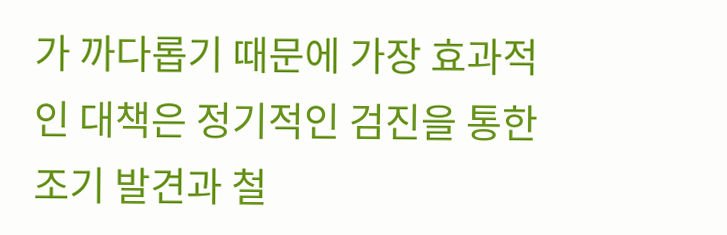가 까다롭기 때문에 가장 효과적인 대책은 정기적인 검진을 통한 조기 발견과 철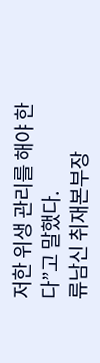저한 위생 관리를 해야 한다”고 말했다.
류남신 취재본부장